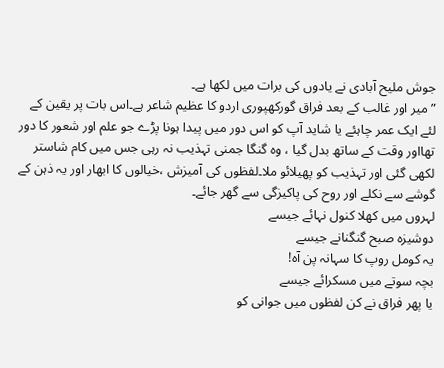جوش ملیح آبادی نے یادوں کی برات میں لکھا ہے۔
”میر اور غالب کے بعد فراق گورکھپوری اردو کا عظیم شاعر ہے۔اس بات پر یقین کے لئے ایک عمر چاہئے یا شاید آپ کو اس دور میں پیدا ہونا پڑے جو علم اور شعور کا دور تھااور وقت کے ساتھ بدل گیا ، وہ گنگا جمنی تہذیب نہ رہی جس میں کام شاستر لکھی گئی اور تہذیب کو پھیلائو ملا۔لفظوں کی آمیزش ،خیالوں کا ابھار اور یہ ذہن کے گوشے سے نکلے اور روح کی پاکیزگی سے گھر جائے۔
لہروں میں کھلا کنول نہائے جیسے
دوشیزہ صبح گنگنانے جیسے
یہ کومل روپ کا سہانہ پن آہ!
بچہ سوتے میں مسکرائے جیسے
یا پھر فراق نے کن لفظوں میں جوانی کو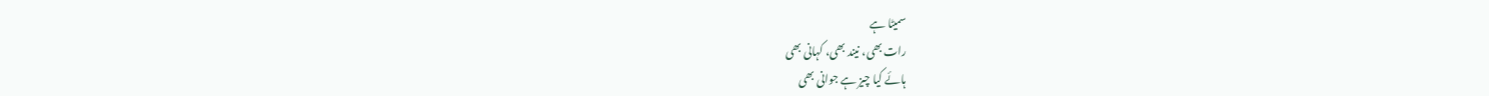سمیٹا ہے
رات بھی، نیند بھی، کہانی بھی
ہائے کیا چیز ہے جوانی بھی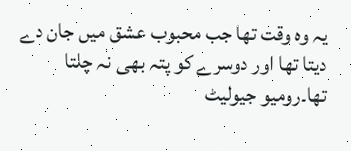یہ وہ وقت تھا جب محبوب عشق میں جان دے دیتا تھا اور دوسرے کو پتہ بھی نہ چلتا تھا۔رومیو جیولیٹ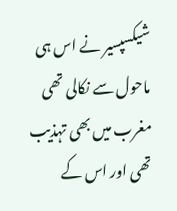شیکسپسیر نے اس ہی ماحول سے نکالی تھی مغرب میں بھی تہذیب تھی اور اس کے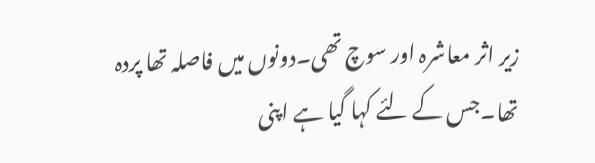زیر اثر معاشرہ اور سوچ تھی۔دونوں میں فاصلہ تھا پردہ تھا۔جس کے لئے کہا گیا ہے اپنی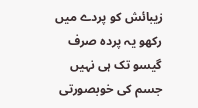زیبائش کو پردے میں رکھو یہ پردہ صرف گیسو تک ہی نہیں جسم کی خوبصورتی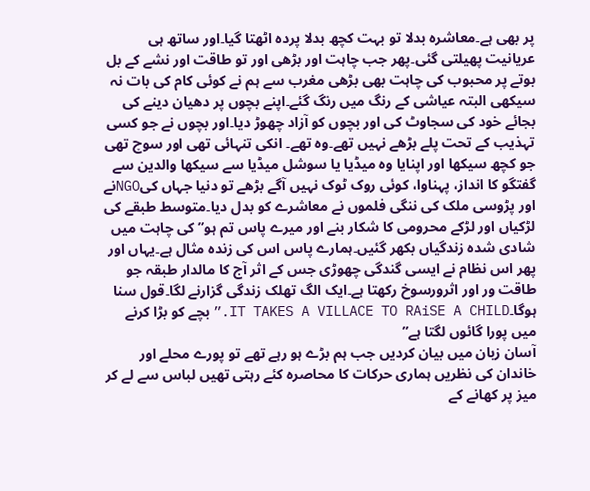پر بھی ہے۔معاشرہ بدلا تو بہت کچھ بدلا پردہ اٹھتا گیا۔اور ساتھ ہی عریانیت پھیلتی گئی۔پھر جب چاہت اور بڑھی اور تو طاقت اور نشے کے بل بوتے پر محبوب کی چاہت بھی بڑھی مغرب سے ہم نے کوئی کام کی بات نہ سیکھی البتہ عیاشی کے رنگ میں رنگ گئے۔اپنے بچوں پر دھیان دینے کی بجائے خود کی سجاوٹ کی اور بچوں کو آزاد چھوڑ دیا۔اور بچوں نے جو کسی تہذیب کے تحت پلے بڑھے نہیں تھے۔وہ تھے۔ انکی تنہائی تھی اور سوچ تھی جو کچھ سیکھا اور اپنایا وہ میڈیا یا سوشل میڈیا سے سیکھا والدین سے گفتگو کا انداز، پہناوا، کوئی روک ٹوک نہیں آگے بڑھے تو دنیا جہاں کیNGOنے اور پڑوسی ملک کی ننگی فلموں نے معاشرے کو بدل دیا۔متوسط طبقے کی لڑکیاں اور لڑکے محرومی کا شکار بنے اور میرے پاس تم ہو” کی چاہت میں شادی شدہ زندگیاں بکھر گئیں۔ہمارے پاس اس کی زندہ مثال ہے۔یہاں اور پھر اس نظام نے ایسی گندگی چھوڑی جس کے اثر آج کا مالدار طبقہ جو طاقت ور اور اثرورسوخ رکھتا ہے۔ایک الگ تھلک زندگی گزارنے لگا۔قول سنا ہوگا۔IT TAKES A VILLACE TO RAiSE A CHILD.”بچے کو بڑا کرنے میں پورا گائوں لگتا ہے”
آسان زبان میں بیان کردیں جب ہم بڑے ہو رہے تھے تو پورے محلے اور خاندان کی نظریں ہماری حرکات کا محاصرہ کئے رہتی تھیں لباس سے لے کر میز پر کھانے کے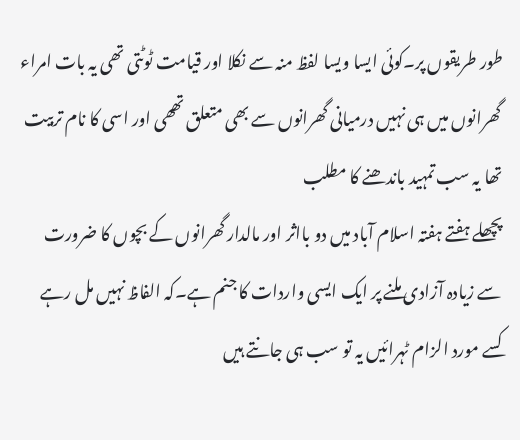طور طریقوں پر۔کوئی ایسا ویسا لفظ منہ سے نکلا اور قیامت ٹوٹتی تھی یہ بات امراء گھرانوں میں ہی نہیں درمیانی گھرانوں سے بھی متعلق تھھی اور اسی کا نام تربیت تھا یہ سب تمہید باندھنے کا مطلب
پچھلے ہفتے ہفتہ اسلام آباد میں دو بااثر اور مالدار گھرانوں کے بچوں کا ضرورت سے زیادہ آزادی ملنے پر ایک ایسی واردات کا جنم ہے۔کہ الفاظ نہیں مل رہے کسے مورد الزام ٹہرائیں یہ تو سب ہی جانتے ہیں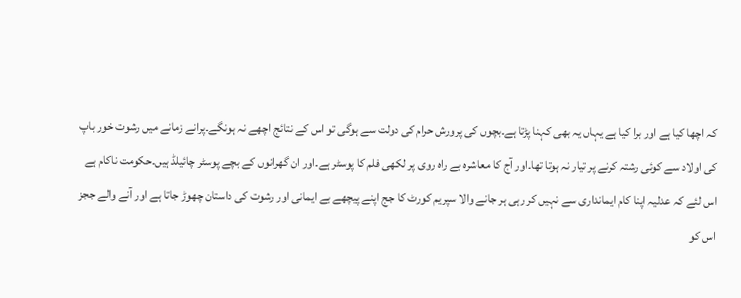کہ اچھا کیا ہے اور برا کیا ہے یہاں یہ بھی کہنا پڑتا ہے۔بچوں کی پرورش حرام کی دولت سے ہوگی تو اس کے نتائج اچھے نہ ہونگے۔پرانے زمانے میں رشوت خور باپ کی اولاد سے کوئی رشتہ کرنے پر تیار نہ ہوتا تھا۔اور آج کا معاشرہ بے راہ روی پر لکھی فلم کا پوسٹر ہے۔اور ان گھرانوں کے بچے پوسٹر چائیلڈ ہیں۔حکومت ناکام ہے اس لئے کہ عدلیہ اپنا کام ایمانداری سے نہیں کر رہی ہر جانے والا سپریم کورٹ کا جج اپنے پیچھے بے ایمانی اور رشوت کی داستان چھوڑ جاتا ہے اور آنے والے ججز اس کو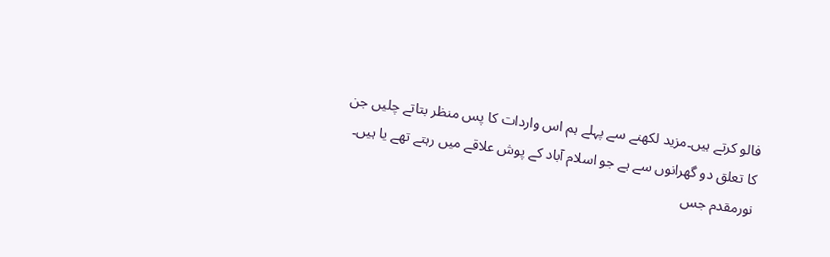فالو کرتے ہیں۔مزید لکھنے سے پہلے ہم اس واردات کا پس منظر بتاتے چلیں جن کا تعلق دو گھرانوں سے ہے جو اسلام آباد کے پوش علاقے میں رہتے تھے یا ہیں۔
نورمقدم جس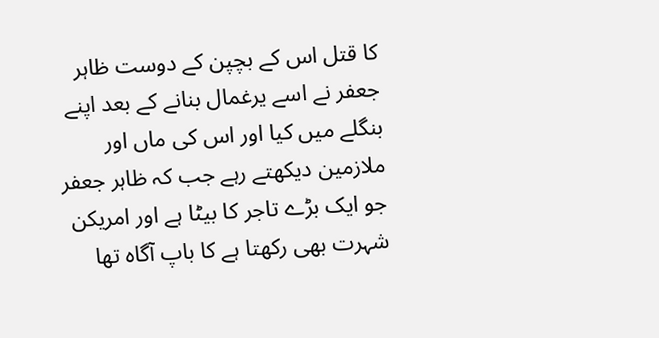کا قتل اس کے بچپن کے دوست ظاہر جعفر نے اسے یرغمال بنانے کے بعد اپنے بنگلے میں کیا اور اس کی ماں اور ملازمین دیکھتے رہے جب کہ ظاہر جعفر جو ایک بڑے تاجر کا بیٹا ہے اور امریکن شہرت بھی رکھتا ہے کا باپ آگاہ تھا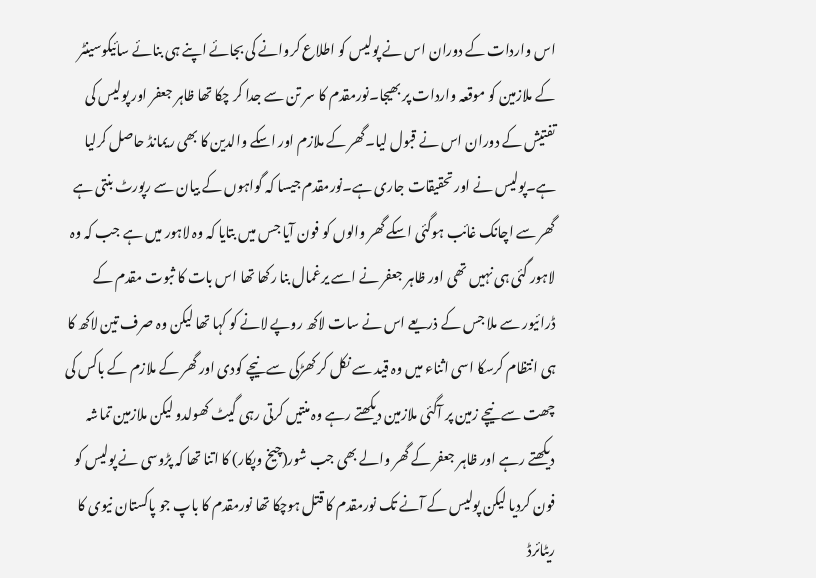اس واردات کے دوران اس نے پولیس کو اطلاع کروانے کی بجائے اپنے ہی بنائے سائیکوسینٹر کے ملازمین کو موقعہ واردات پر بھیجا۔نورمقدم کا سر تن سے جدا کر چکا تھا ظاہر جعفر اور پولیس کی تفتیش کے دوران اس نے قبول لیا۔گھر کے ملازم اور اسکے والدین کا بھی ریمانڈ حاصل کرلیا ہے۔پولیس نے اور تحقیقات جاری ہے۔نورمقدم جیسا کہ گواہوں کے بیان سے رپورٹ بنتی ہے گھر سے اچانک غائب ہوگئی اسکے گھر والوں کو فون آیا جس میں بتایا کہ وہ لاہور میں ہے جب کہ وہ لاہور گئی ہی نہیں تھی اور ظاہر جعفر نے اسے یرغمال بنا رکھا تھا اس بات کا ثبوت مقدم کے ڈرائیور سے ملا جس کے ذریعے اس نے سات لاکھ روپے لانے کو کہا تھا لیکن وہ صرف تین لاکھ کا ہی انتظام کرسکا اسی اثناء میں وہ قید سے نکل کر کھڑکی سے نیچے کودی اور گھر کے ملازم کے باکس کی چھت سے نیچے زمین پر آگئی ملازمین دیکھتے رہے وہ منتیں کرتی رہی گیٹ کھولدو لیکن ملازمین تماشہ دیکھتے رہے اور ظاہر جعفر کے گھر والے بھی جب شور(چیخ وپکار) کا اتنا تھا کہ پڑوسی نے پولیس کو فون کردیا لیکن پولیس کے آنے تک نورمقدم کا قتل ہوچکا تھا نورمقدم کا باپ جو پاکستان نیوی کا ریٹائرڈ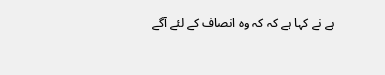ہے نے کہا ہے کہ کہ وہ انصاف کے لئے آگے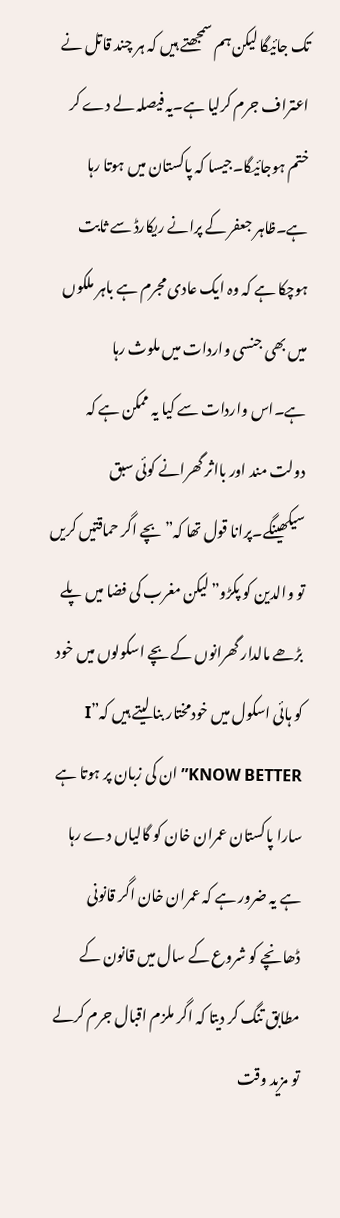تک جائیگا لیکن ہم سمجھتے ہیں کہ ہر چند قاتل نے اعتراف جرم کرلیا ہے۔یہ فیصلہ لے دے کر ختم ہوجائیگا۔جیسا کہ پاکستان میں ہوتا رہا ہے۔ظاہر جعفر کے پرانے ریکارڈ سے ثابت ہوچکا ہے کہ وہ ایک عادی مجرم ہے باہر ملکوں میں بھی جنسی واردات میں ملوث رہا ہے۔اس واردات سے کیا یہ ممکن ہے کہ دولت مند اور بااثر گھرانے کوئی سبق سیکھینگے۔پرانا قول تھا کہ”بچے اگر حماقتیں کریں تو والدین کو پکڑو”لیکن مغرب کی فضا میں پلے بڑھے مالدار گھرانوں کے بچے اسکولوں میں خود کو ہائی اسکول میں خودمختار بنا لیتے ہیں کہ”I KNOW BETTER”ان کی زبان پر ہوتا ہے سارا پاکستان عمران خان کو گالیاں دے رہا ہے یہ ضرور ہے کہ عمران خان اگر قانونی ڈھانچے کو شروع کے سال میں قانون کے مطابق تنگ کر دیتا کہ اگر ملزم اقبال جرم کرلے تو مزید وقت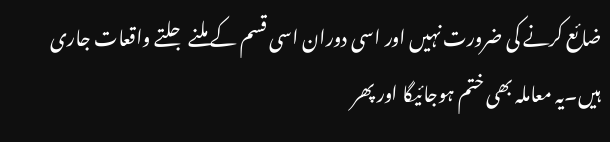ضائع کرنے کی ضرورت نہیں اور اسی دوران اسی قسم کے ملنے جلتے واقعات جاری ہیں۔یہ معاملہ بھی ختم ہوجائیگا اور پھر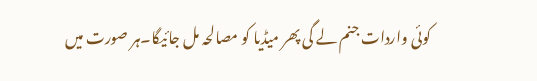کوئی واردات جنم لے گی پھر میڈیا کو مصالحہ مل جائیگا۔ہر صورت میں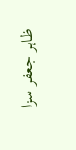ظاہر جعفر سزا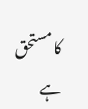کا مستحق ہے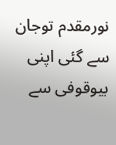نورمقدم توجان سے گئی اپنی بیوقوفی سے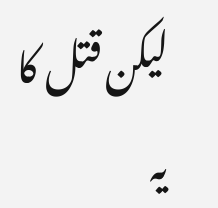لیکن قتل کا یہ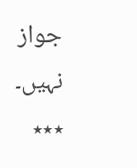جواز نہیں۔
٭٭٭